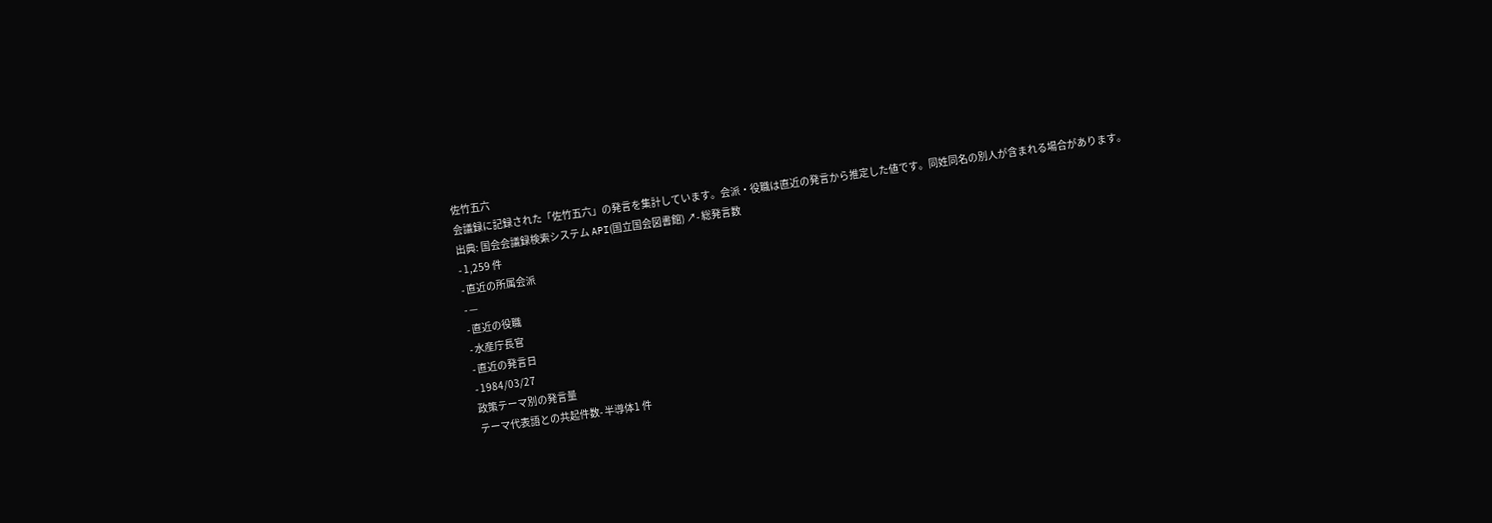佐竹五六
会議録に記録された「佐竹五六」の発言を集計しています。会派・役職は直近の発言から推定した値です。同姓同名の別人が含まれる場合があります。
出典: 国会会議録検索システム API(国立国会図書館) ↗- 総発言数
- 1,259 件
- 直近の所属会派
- —
- 直近の役職
- 水産庁長官
- 直近の発言日
- 1984/03/27
政策テーマ別の発言量
テーマ代表語との共起件数- 半導体1 件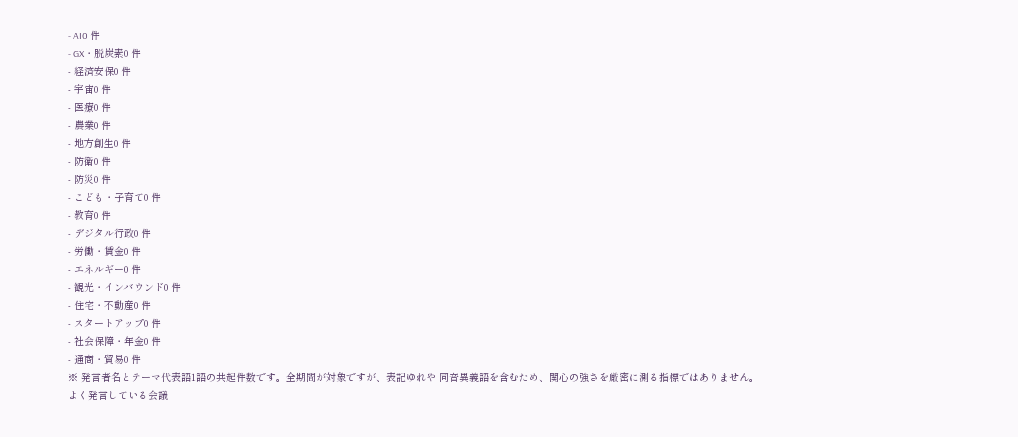- AI0 件
- GX・脱炭素0 件
- 経済安保0 件
- 宇宙0 件
- 医療0 件
- 農業0 件
- 地方創生0 件
- 防衛0 件
- 防災0 件
- こども・子育て0 件
- 教育0 件
- デジタル行政0 件
- 労働・賃金0 件
- エネルギー0 件
- 観光・インバウンド0 件
- 住宅・不動産0 件
- スタートアップ0 件
- 社会保障・年金0 件
- 通商・貿易0 件
※ 発言者名とテーマ代表語1語の共起件数です。全期間が対象ですが、表記ゆれや 同音異義語を含むため、関心の強さを厳密に測る指標ではありません。
よく発言している会議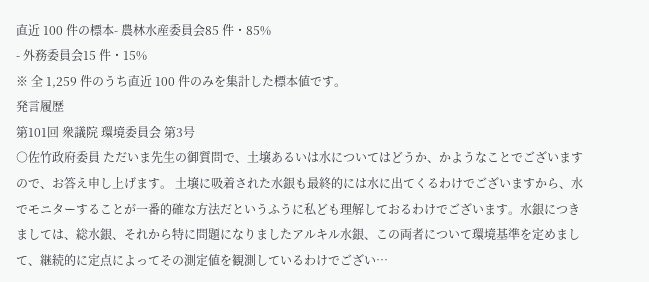直近 100 件の標本- 農林水産委員会85 件・85%
- 外務委員会15 件・15%
※ 全 1,259 件のうち直近 100 件のみを集計した標本値です。
発言履歴
第101回 衆議院 環境委員会 第3号
○佐竹政府委員 ただいま先生の御質問で、土壌あるいは水についてはどうか、かようなことでございますので、お答え申し上げます。 土壌に吸着された水銀も最終的には水に出てくるわけでございますから、水でモニターすることが一番的確な方法だというふうに私ども理解しておるわけでございます。水銀につきましては、総水銀、それから特に問題になりましたアルキル水銀、この両者について環境基準を定めまして、継続的に定点によってその測定値を観測しているわけでござい…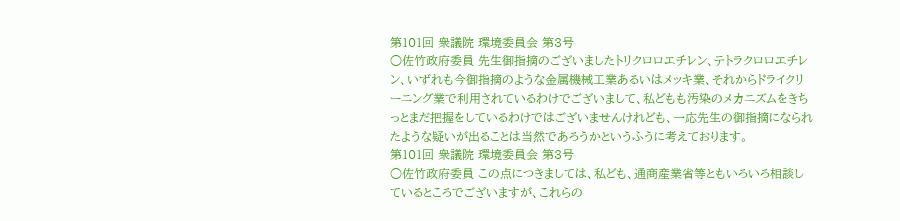第101回 衆議院 環境委員会 第3号
○佐竹政府委員 先生御指摘のございましたトリクロロエチレン、テトラクロロエチレン、いずれも今御指摘のような金属機械工業あるいはメッキ業、それからドライクリーニング業で利用されているわけでございまして、私どもも汚染のメカニズムをきちっとまだ把握をしているわけではございませんけれども、一応先生の御指摘になられたような疑いが出ることは当然であろうかというふうに考えております。
第101回 衆議院 環境委員会 第3号
○佐竹政府委員 この点につきましては、私ども、通商産業省等ともいろいろ相談しているところでございますが、これらの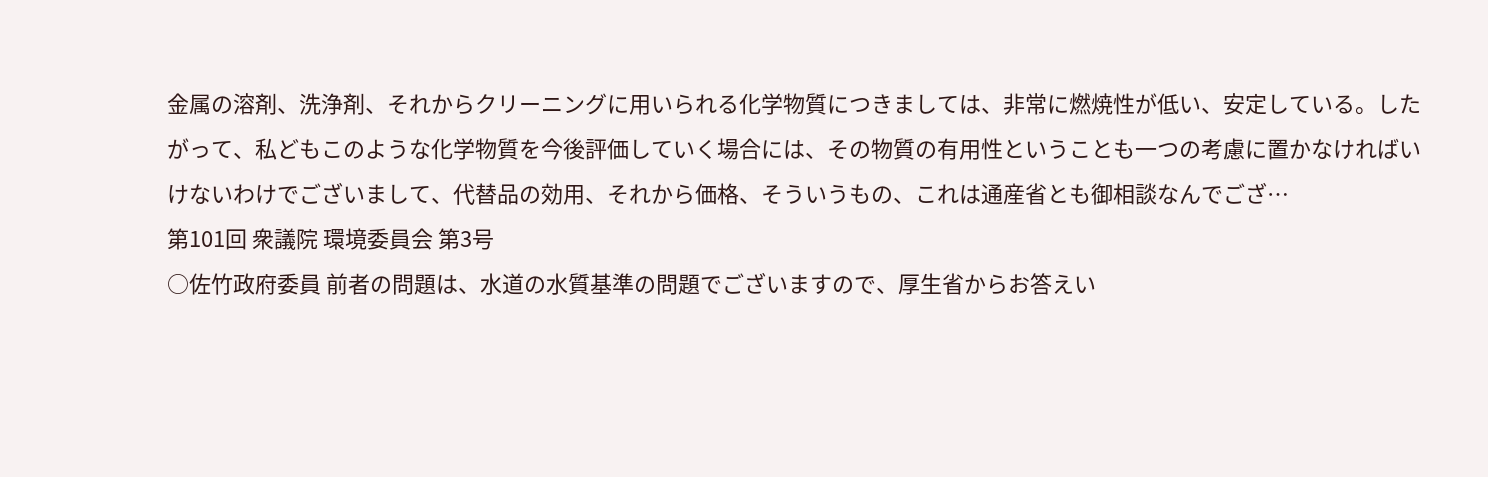金属の溶剤、洗浄剤、それからクリーニングに用いられる化学物質につきましては、非常に燃焼性が低い、安定している。したがって、私どもこのような化学物質を今後評価していく場合には、その物質の有用性ということも一つの考慮に置かなければいけないわけでございまして、代替品の効用、それから価格、そういうもの、これは通産省とも御相談なんでござ…
第101回 衆議院 環境委員会 第3号
○佐竹政府委員 前者の問題は、水道の水質基準の問題でございますので、厚生省からお答えい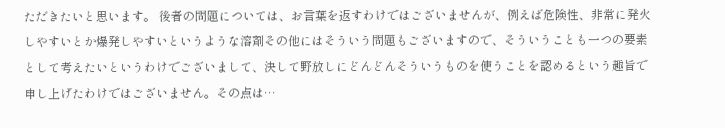ただきたいと思います。 後者の問題については、お言葉を返すわけではございませんが、例えば危険性、非常に発火しやすいとか爆発しやすいというような溶剤その他にはそういう問題もございますので、そういうことも一つの要素として考えたいというわけでございまして、決して野放しにどんどんそういうものを使うことを認めるという趣旨で申し上げたわけではございません。その点は…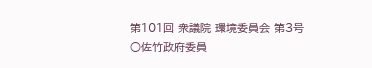第101回 衆議院 環境委員会 第3号
○佐竹政府委員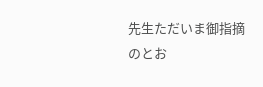先生ただいま御指摘のとお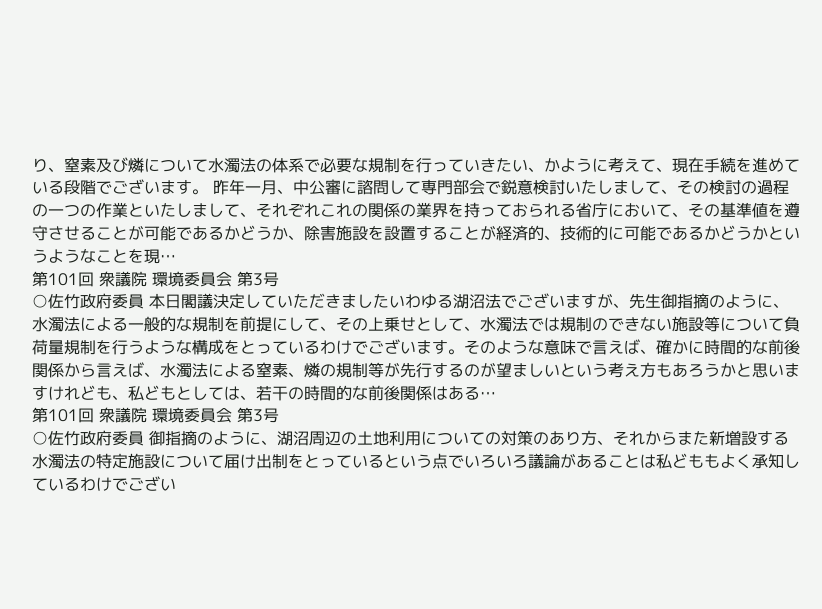り、窒素及び燐について水濁法の体系で必要な規制を行っていきたい、かように考えて、現在手続を進めている段階でございます。 昨年一月、中公審に諮問して専門部会で鋭意検討いたしまして、その検討の過程の一つの作業といたしまして、それぞれこれの関係の業界を持っておられる省庁において、その基準値を遵守させることが可能であるかどうか、除害施設を設置することが経済的、技術的に可能であるかどうかというようなことを現…
第101回 衆議院 環境委員会 第3号
○佐竹政府委員 本日閣議決定していただきましたいわゆる湖沼法でございますが、先生御指摘のように、水濁法による一般的な規制を前提にして、その上乗せとして、水濁法では規制のできない施設等について負荷量規制を行うような構成をとっているわけでございます。そのような意味で言えば、確かに時間的な前後関係から言えば、水濁法による窒素、燐の規制等が先行するのが望ましいという考え方もあろうかと思いますけれども、私どもとしては、若干の時間的な前後関係はある…
第101回 衆議院 環境委員会 第3号
○佐竹政府委員 御指摘のように、湖沼周辺の土地利用についての対策のあり方、それからまた新増設する水濁法の特定施設について届け出制をとっているという点でいろいろ議論があることは私どももよく承知しているわけでござい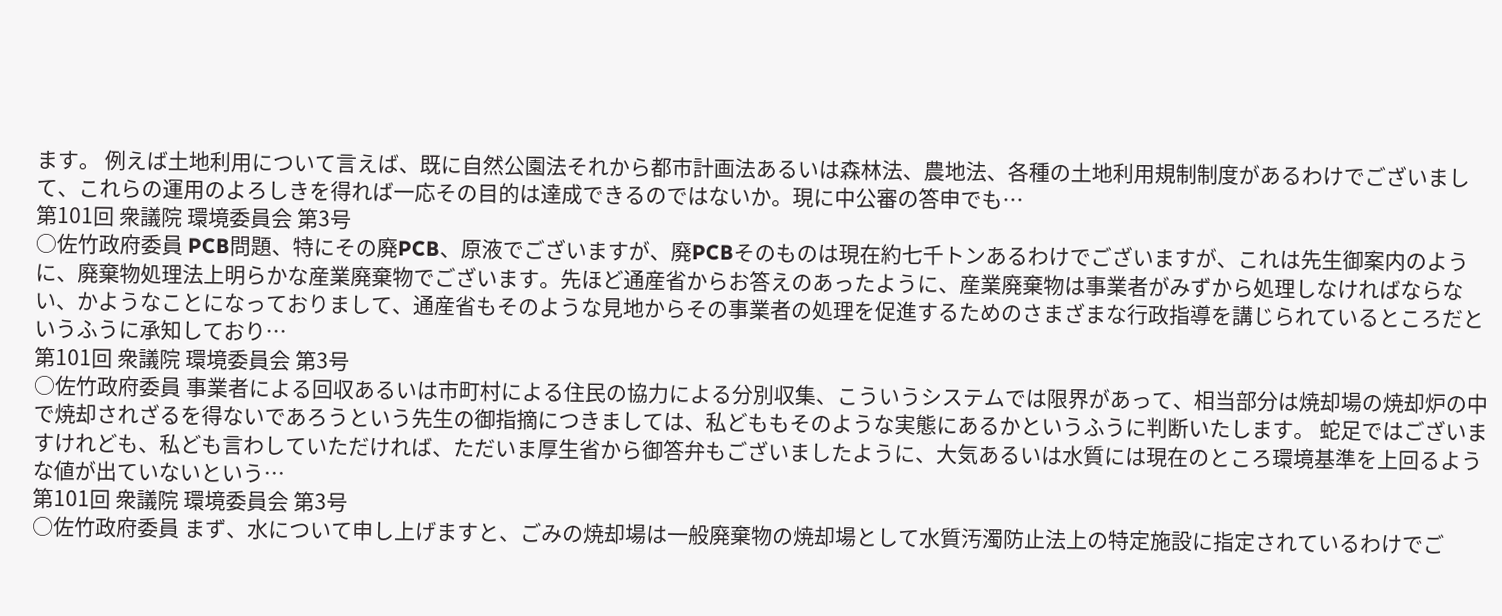ます。 例えば土地利用について言えば、既に自然公園法それから都市計画法あるいは森林法、農地法、各種の土地利用規制制度があるわけでございまして、これらの運用のよろしきを得れば一応その目的は達成できるのではないか。現に中公審の答申でも…
第101回 衆議院 環境委員会 第3号
○佐竹政府委員 PCB問題、特にその廃PCB、原液でございますが、廃PCBそのものは現在約七千トンあるわけでございますが、これは先生御案内のように、廃棄物処理法上明らかな産業廃棄物でございます。先ほど通産省からお答えのあったように、産業廃棄物は事業者がみずから処理しなければならない、かようなことになっておりまして、通産省もそのような見地からその事業者の処理を促進するためのさまざまな行政指導を講じられているところだというふうに承知しており…
第101回 衆議院 環境委員会 第3号
○佐竹政府委員 事業者による回収あるいは市町村による住民の協力による分別収集、こういうシステムでは限界があって、相当部分は焼却場の焼却炉の中で焼却されざるを得ないであろうという先生の御指摘につきましては、私どももそのような実態にあるかというふうに判断いたします。 蛇足ではございますけれども、私ども言わしていただければ、ただいま厚生省から御答弁もございましたように、大気あるいは水質には現在のところ環境基準を上回るような値が出ていないという…
第101回 衆議院 環境委員会 第3号
○佐竹政府委員 まず、水について申し上げますと、ごみの焼却場は一般廃棄物の焼却場として水質汚濁防止法上の特定施設に指定されているわけでご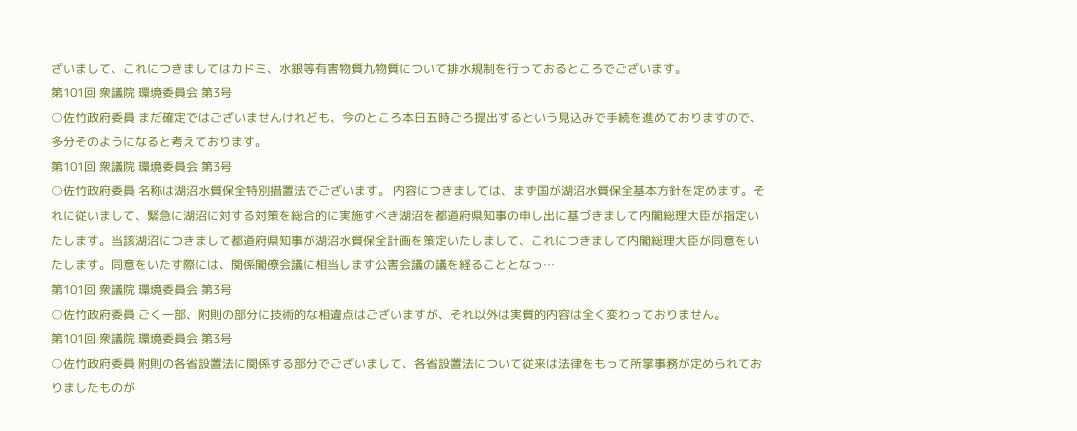ざいまして、これにつきましてはカドミ、水銀等有害物質九物質について排水規制を行っておるところでございます。
第101回 衆議院 環境委員会 第3号
○佐竹政府委員 まだ確定ではございませんけれども、今のところ本日五時ごろ提出するという見込みで手続を進めておりますので、多分そのようになると考えております。
第101回 衆議院 環境委員会 第3号
○佐竹政府委員 名称は湖沼水質保全特別措置法でございます。 内容につきましては、まず国が湖沼水質保全基本方針を定めます。それに従いまして、緊急に湖沼に対する対策を総合的に実施すべき湖沼を都道府県知事の申し出に基づきまして内閣総理大臣が指定いたします。当該湖沼につきまして都道府県知事が湖沼水質保全計画を策定いたしまして、これにつきまして内閣総理大臣が同意をいたします。同意をいたす際には、関係閣僚会議に相当します公害会議の議を経ることとなっ…
第101回 衆議院 環境委員会 第3号
○佐竹政府委員 ごく一部、附則の部分に技術的な相違点はございますが、それ以外は実質的内容は全く変わっておりません。
第101回 衆議院 環境委員会 第3号
○佐竹政府委員 附則の各省設置法に関係する部分でございまして、各省設置法について従来は法律をもって所掌事務が定められておりましたものが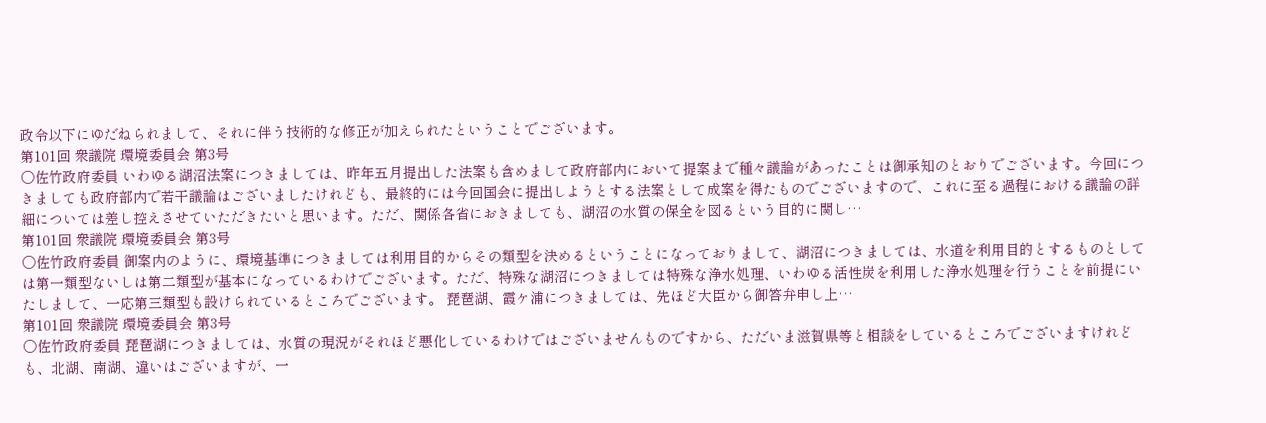政令以下にゆだねられまして、それに伴う技術的な修正が加えられたということでございます。
第101回 衆議院 環境委員会 第3号
○佐竹政府委員 いわゆる湖沼法案につきましては、昨年五月提出した法案も含めまして政府部内において提案まで種々議論があったことは御承知のとおりでございます。今回につきましても政府部内で若干議論はございましたけれども、最終的には今回国会に提出しようとする法案として成案を得たものでございますので、これに至る過程における議論の詳細については差し控えさせていただきたいと思います。ただ、関係各省におきましても、湖沼の水質の保全を図るという目的に関し…
第101回 衆議院 環境委員会 第3号
○佐竹政府委員 御案内のように、環境基準につきましては利用目的からその類型を決めるということになっておりまして、湖沼につきましては、水道を利用目的とするものとしては第一類型ないしは第二類型が基本になっているわけでございます。ただ、特殊な湖沼につきましては特殊な浄水処理、いわゆる活性炭を利用した浄水処理を行うことを前提にいたしまして、一応第三類型も設けられているところでございます。 琵琶湖、霞ケ浦につきましては、先ほど大臣から御答弁申し上…
第101回 衆議院 環境委員会 第3号
○佐竹政府委員 琵琶湖につきましては、水質の現況がそれほど悪化しているわけではございませんものですから、ただいま滋賀県等と相談をしているところでございますけれども、北湖、南湖、違いはございますが、一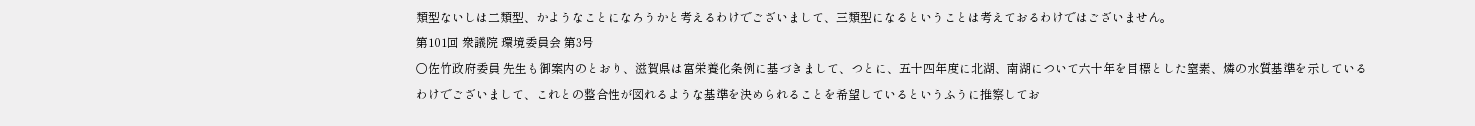類型ないしは二類型、かようなことになろうかと考えるわけでございまして、三類型になるということは考えておるわけではございません。
第101回 衆議院 環境委員会 第3号
○佐竹政府委員 先生も御案内のとおり、滋賀県は富栄養化条例に基づきまして、つとに、五十四年度に北湖、南湖について六十年を目標とした窒素、燐の水質基準を示しているわけでございまして、これとの整合性が図れるような基準を決められることを希望しているというふうに推察してお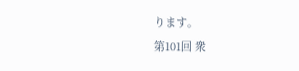ります。
第101回 衆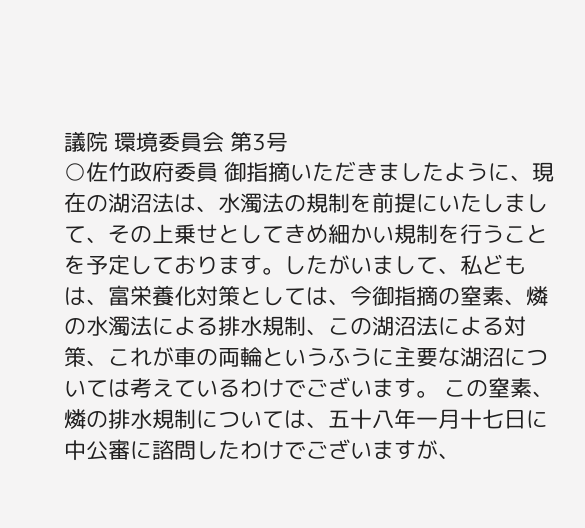議院 環境委員会 第3号
○佐竹政府委員 御指摘いただきましたように、現在の湖沼法は、水濁法の規制を前提にいたしまして、その上乗せとしてきめ細かい規制を行うことを予定しております。したがいまして、私どもは、富栄養化対策としては、今御指摘の窒素、燐の水濁法による排水規制、この湖沼法による対策、これが車の両輪というふうに主要な湖沼については考えているわけでございます。 この窒素、燐の排水規制については、五十八年一月十七日に中公審に諮問したわけでございますが、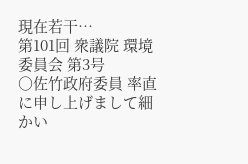現在若干…
第101回 衆議院 環境委員会 第3号
○佐竹政府委員 率直に申し上げまして細かい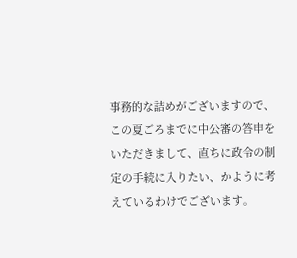事務的な詰めがございますので、この夏ごろまでに中公審の答申をいただきまして、直ちに政令の制定の手続に入りたい、かように考えているわけでございます。